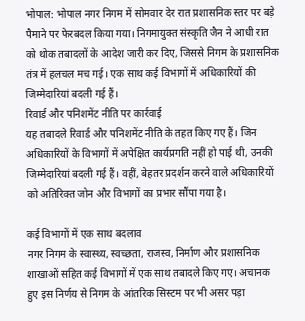भोपाल: भोपाल नगर निगम में सोमवार देर रात प्रशासनिक स्तर पर बड़े पैमाने पर फेरबदल किया गया। निगमायुक्त संस्कृति जैन ने आधी रात को थोक तबादलों के आदेश जारी कर दिए, जिससे निगम के प्रशासनिक तंत्र में हलचल मच गई। एक साथ कई विभागों में अधिकारियों की जिम्मेदारियां बदली गई हैं।
रिवार्ड और पनिशमेंट नीति पर कार्रवाई
यह तबादले रिवार्ड और पनिशमेंट नीति के तहत किए गए हैं। जिन अधिकारियों के विभागों में अपेक्षित कार्यप्रगति नहीं हो पाई थी, उनकी जिम्मेदारियां बदली गई हैं। वहीं, बेहतर प्रदर्शन करने वाले अधिकारियों को अतिरिक्त जोन और विभागों का प्रभार सौंपा गया है।

कई विभागों में एक साथ बदलाव
नगर निगम के स्वास्थ्य, स्वच्छता, राजस्व, निर्माण और प्रशासनिक शाखाओं सहित कई विभागों में एक साथ तबादले किए गए। अचानक हुए इस निर्णय से निगम के आंतरिक सिस्टम पर भी असर पड़ा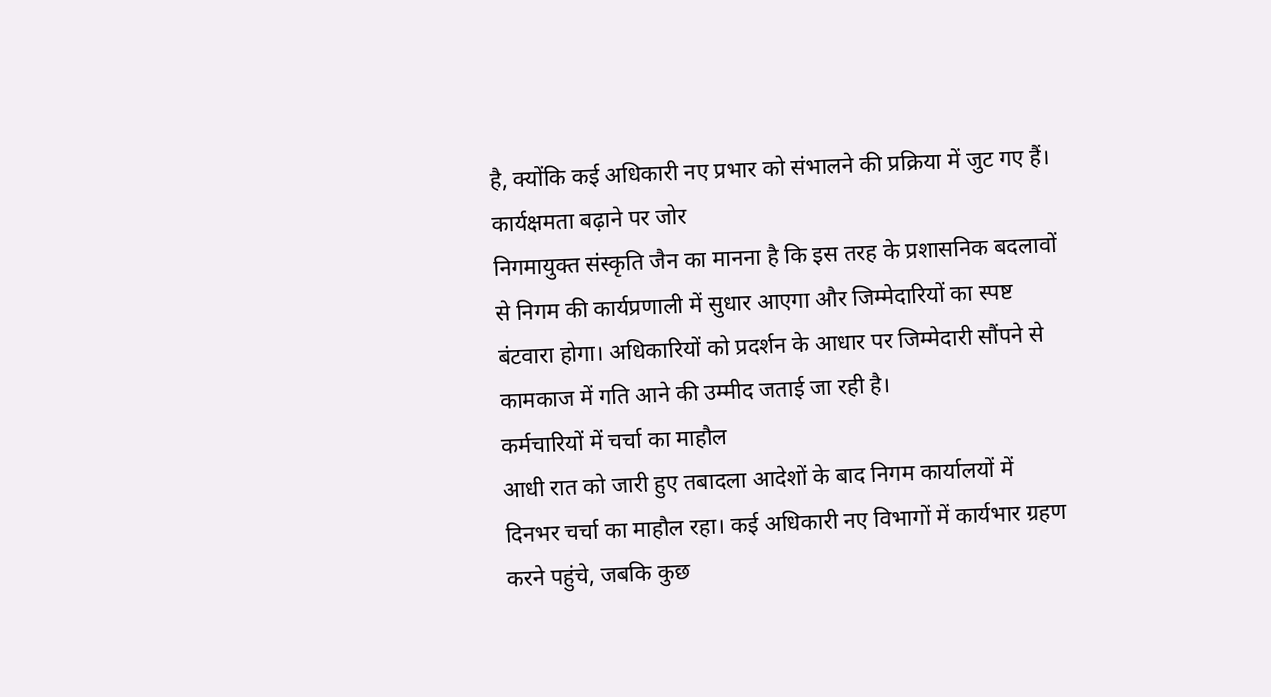है, क्योंकि कई अधिकारी नए प्रभार को संभालने की प्रक्रिया में जुट गए हैं।
कार्यक्षमता बढ़ाने पर जोर
निगमायुक्त संस्कृति जैन का मानना है कि इस तरह के प्रशासनिक बदलावों से निगम की कार्यप्रणाली में सुधार आएगा और जिम्मेदारियों का स्पष्ट बंटवारा होगा। अधिकारियों को प्रदर्शन के आधार पर जिम्मेदारी सौंपने से कामकाज में गति आने की उम्मीद जताई जा रही है।
कर्मचारियों में चर्चा का माहौल
आधी रात को जारी हुए तबादला आदेशों के बाद निगम कार्यालयों में दिनभर चर्चा का माहौल रहा। कई अधिकारी नए विभागों में कार्यभार ग्रहण करने पहुंचे, जबकि कुछ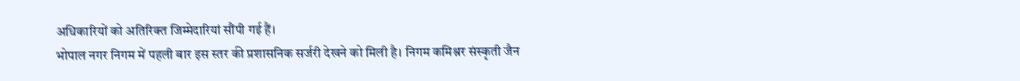अधिकारियों को अतिरिक्त जिम्मेदारियां सौंपी गई हैं।
भोपाल नगर निगम में पहली बार इस स्तर की प्रशासनिक सर्जरी देखने को मिली है। निगम कमिश्नर संस्कृती जैन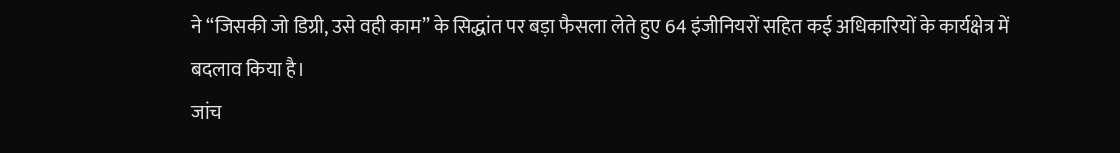ने “जिसकी जो डिग्री, उसे वही काम” के सिद्धांत पर बड़ा फैसला लेते हुए 64 इंजीनियरों सहित कई अधिकारियों के कार्यक्षेत्र में बदलाव किया है।
जांच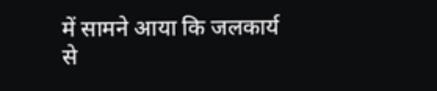में सामने आया कि जलकार्य से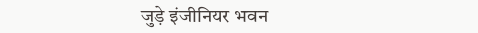जुड़े इंजीनियर भवन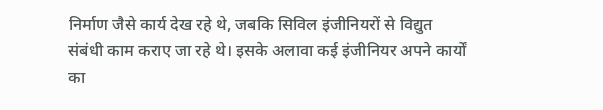निर्माण जैसे कार्य देख रहे थे, जबकि सिविल इंजीनियरों से विद्युत संबंधी काम कराए जा रहे थे। इसके अलावा कई इंजीनियर अपने कार्यों का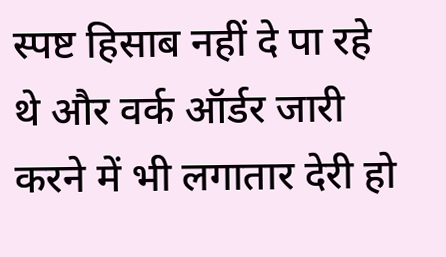स्पष्ट हिसाब नहीं दे पा रहे थे और वर्क ऑर्डर जारी करने में भी लगातार देरी हो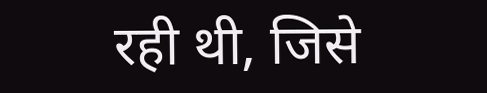रही थी, जिसे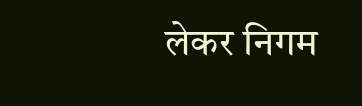लेकर निगम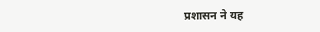प्रशासन ने यह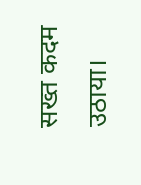सख्त कदम उठाया।